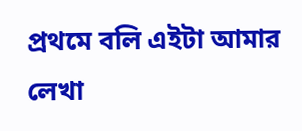প্রথমে বলি এইটা আমার লেখা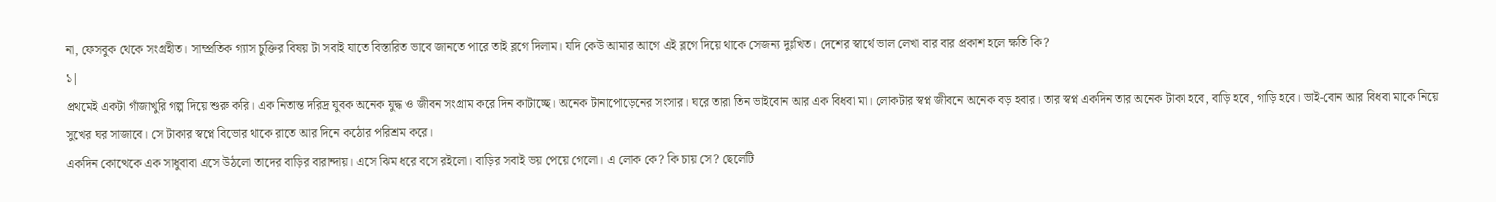না, ফেসবুক থেকে সংগ্রহীত। সাম্প্রতিক গ্যাস চুক্তির বিষয় টা সবাই যাতে বিস্তারিত ভাবে জানতে পারে তাই ব্লগে দিলাম। যদি কেউ আমার আগে এই ব্লগে দিয়ে থাকে সেজন্য দুঃখিত। দেশের স্বার্থে ভাল লেখা বার বার প্রকাশ হলে ক্ষতি কি?
১|
প্রথমেই একটা গাঁজাখুরি গল্প দিয়ে শুরু করি। এক নিতান্ত দরিদ্র যুবক অনেক যুদ্ধ ও জীবন সংগ্রাম করে দিন কাটাচ্ছে। অনেক টানাপোড়েনের সংসার। ঘরে তারা তিন ভাইবোন আর এক বিধবা মা। লোকটার স্বপ্ন জীবনে অনেক বড় হবার। তার স্বপ্ন একদিন তার অনেক টাকা হবে, বাড়ি হবে, গাড়ি হবে। ভাই-বোন আর বিধবা মাকে নিয়ে সুখের ঘর সাজাবে। সে টাকার স্বপ্নে বিভোর থাকে রাতে আর দিনে কঠোর পরিশ্রম করে।
একদিন কোত্থেকে এক সাধুবাবা এসে উঠলো তাদের বাড়ির বারান্দায়। এসে ঝিম ধরে বসে রইলো। বাড়ির সবাই ভয় পেয়ে গেলো। এ লোক কে? কি চায় সে? ছেলেটি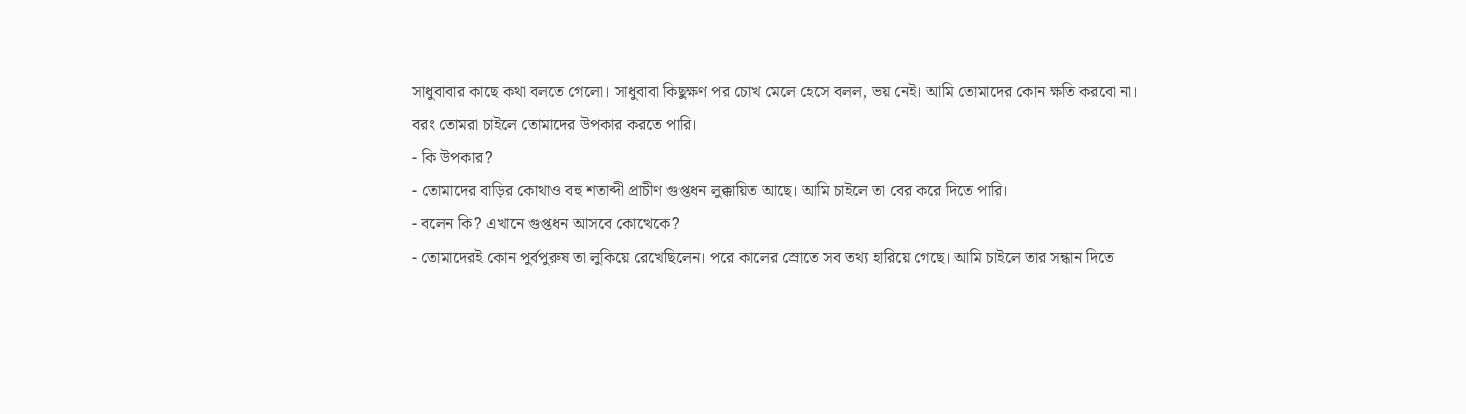সাধুবাবার কাছে কথা বলতে গেলো। সাধুবাবা কিছুক্ষণ পর চোখ মেলে হেসে বলল, ভয় নেই। আমি তোমাদের কোন ক্ষতি করবো না। বরং তোমরা চাইলে তোমাদের উপকার করতে পারি।
- কি উপকার?
- তোমাদের বাড়ির কোথাও বহু শতাব্দী প্রাচীণ গুপ্তধন লুক্কায়িত আছে। আমি চাইলে তা বের করে দিতে পারি।
- বলেন কি? এখানে গুপ্তধন আসবে কোত্থেকে?
- তোমাদেরই কোন পুর্বপুরুষ তা লুকিয়ে রেখেছিলেন। পরে কালের স্রোতে সব তথ্য হারিয়ে গেছে। আমি চাইলে তার সন্ধান দিতে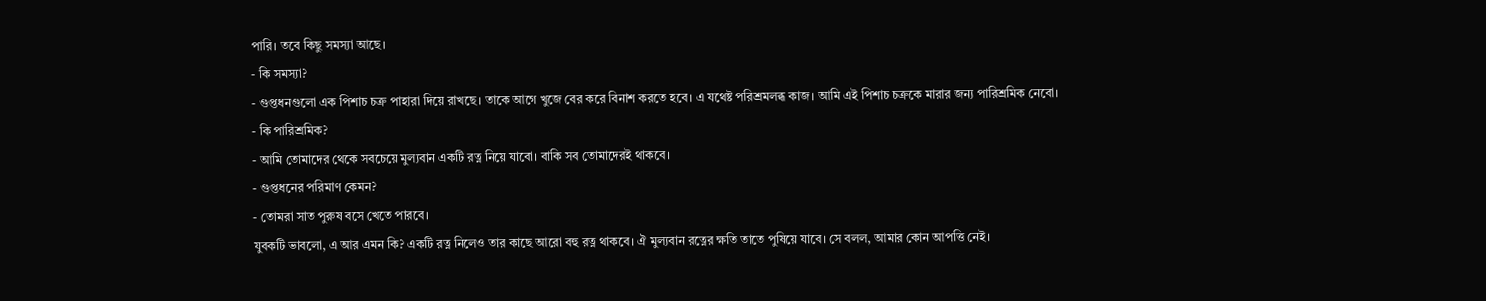পারি। তবে কিছু সমস্যা আছে।
- কি সমস্যা?
- গুপ্তধনগুলো এক পিশাচ চক্র পাহারা দিয়ে রাখছে। তাকে আগে খুজে বের করে বিনাশ করতে হবে। এ যথেষ্ট পরিশ্রমলব্ধ কাজ। আমি এই পিশাচ চক্রকে মারার জন্য পারিশ্রমিক নেবো।
- কি পারিশ্রমিক?
- আমি তোমাদের থেকে সবচেয়ে মুল্যবান একটি রত্ন নিয়ে যাবো। বাকি সব তোমাদেরই থাকবে।
- গুপ্তধনের পরিমাণ কেমন?
- তোমরা সাত পুরুষ বসে খেতে পারবে।
যুবকটি ভাবলো, এ আর এমন কি? একটি রত্ন নিলেও তার কাছে আরো বহু রত্ন থাকবে। ঐ মুল্যবান রত্নের ক্ষতি তাতে পুষিয়ে যাবে। সে বলল, আমার কোন আপত্তি নেই।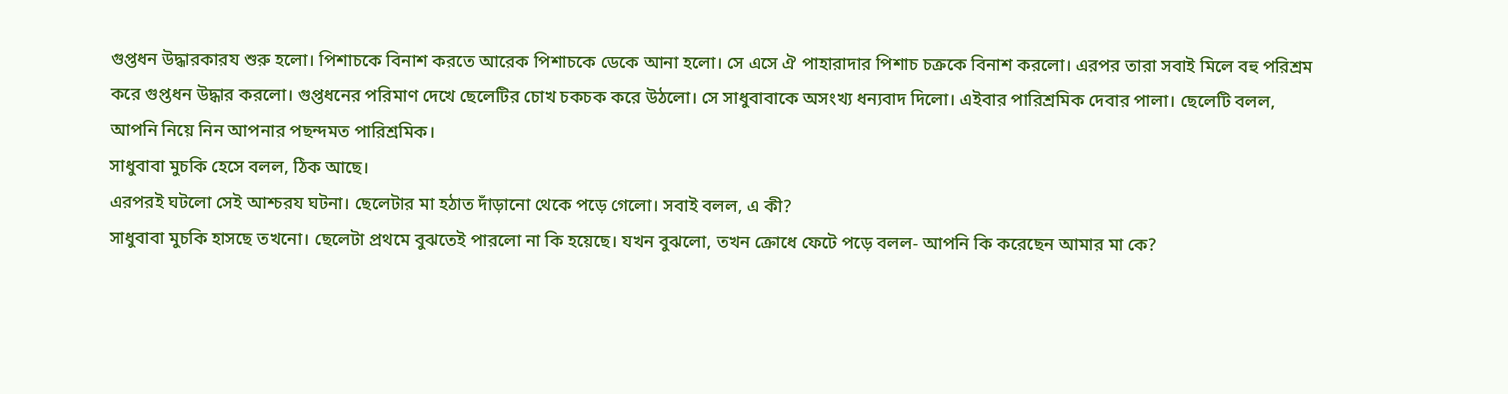গুপ্তধন উদ্ধারকারয শুরু হলো। পিশাচকে বিনাশ করতে আরেক পিশাচকে ডেকে আনা হলো। সে এসে ঐ পাহারাদার পিশাচ চক্রকে বিনাশ করলো। এরপর তারা সবাই মিলে বহু পরিশ্রম করে গুপ্তধন উদ্ধার করলো। গুপ্তধনের পরিমাণ দেখে ছেলেটির চোখ চকচক করে উঠলো। সে সাধুবাবাকে অসংখ্য ধন্যবাদ দিলো। এইবার পারিশ্রমিক দেবার পালা। ছেলেটি বলল, আপনি নিয়ে নিন আপনার পছন্দমত পারিশ্রমিক।
সাধুবাবা মুচকি হেসে বলল, ঠিক আছে।
এরপরই ঘটলো সেই আশ্চরয ঘটনা। ছেলেটার মা হঠাত দাঁড়ানো থেকে পড়ে গেলো। সবাই বলল, এ কী?
সাধুবাবা মুচকি হাসছে তখনো। ছেলেটা প্রথমে বুঝতেই পারলো না কি হয়েছে। যখন বুঝলো, তখন ক্রোধে ফেটে পড়ে বলল- আপনি কি করেছেন আমার মা কে?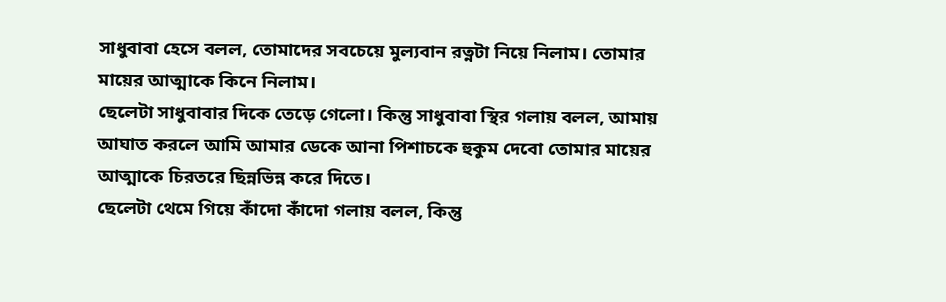সাধুবাবা হেসে বলল, তোমাদের সবচেয়ে মুল্যবান রত্নটা নিয়ে নিলাম। তোমার মায়ের আত্মাকে কিনে নিলাম।
ছেলেটা সাধুবাবার দিকে তেড়ে গেলো। কিন্তু সাধুবাবা স্থির গলায় বলল, আমায় আঘাত করলে আমি আমার ডেকে আনা পিশাচকে হুকুম দেবো তোমার মায়ের আত্মাকে চিরতরে ছিন্নভিন্ন করে দিতে।
ছেলেটা থেমে গিয়ে কাঁদো কাঁদো গলায় বলল, কিন্তু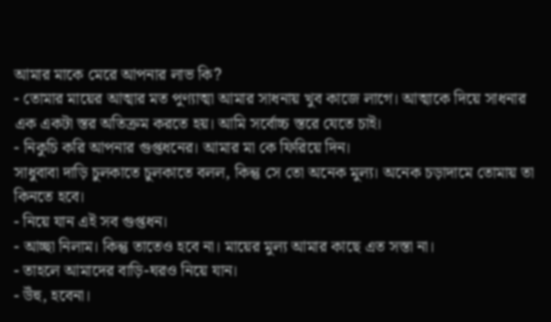আমার মাকে মেরে আপনার লাভ কি?
- তোমার মায়ের আত্মার মত পুণ্যাত্মা আমার সাধনায় খুব কাজে লাগে। আত্মাকে দিয়ে সাধনার এক একটা স্তর অতিক্রম করতে হয়। আমি সর্বোচ্চ স্তরে যেতে চাই।
- নিকুচি করি আপনার গুপ্তধনের। আমার মা কে ফিরিয়ে দিন।
সাধুবাবা দাড়ি চুলকাতে চুলকাতে বলল, কিন্তু সে তো অনেক মুল্য। অনেক চড়াদামে তোমায় তা কিনতে হবে।
- নিয়ে যান এই সব গুপ্তধন।
- আচ্ছা নিলাম। কিন্তু তাতেও হবে না। মায়ের মুল্য আমার কাছে এত সস্তা না।
- তাহলে আমাদের বাড়ি-ঘরও নিয়ে যান।
- উঁহু, হবেনা।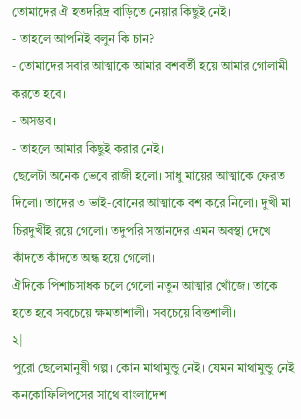তোমাদের ঐ হতদরিদ্র বাড়িতে নেয়ার কিছুই নেই।
- তাহলে আপনিই বলুন কি চান?
- তোমাদের সবার আত্মাকে আমার বশবর্তী হয়ে আমার গোলামী করতে হবে।
- অসম্ভব।
- তাহলে আমার কিছুই করার নেই।
ছেলেটা অনেক ভেবে রাজী হলো। সাধু মায়ের আত্মাকে ফেরত দিলো। তাদের ৩ ভাই-বোনের আত্মাকে বশ করে নিলো। দুখী মা চিরদুখীই রয়ে গেলো। তদুপরি সন্তানদের এমন অবস্থা দেখে কাঁদতে কাঁদতে অন্ধ হয়ে গেলো।
ঐদিকে পিশাচসাধক চলে গেলো নতুন আত্মার খোঁজে। তাকে হতে হবে সবচেয়ে ক্ষমতাশালী। সবচেয়ে বিত্তশালী।
২|
পুরো ছেলেমানুষী গল্প। কোন মাথামুন্ডু নেই। যেমন মাথামুন্ডু নেই কনকোফিলিপসের সাথে বাংলাদেশ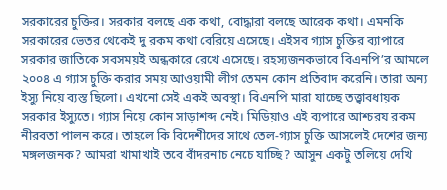সরকারের চুক্তির। সরকার বলছে এক কথা, বোদ্ধারা বলছে আরেক কথা। এমনকি সরকারের ভেতর থেকেই দু রকম কথা বেরিয়ে এসেছে। এইসব গ্যাস চুক্তির ব্যাপারে সরকার জাতিকে সবসময়ই অন্ধকারে রেখে এসেছে। রহস্যজনকভাবে বিএনপি’র আমলে ২০০৪ এ গ্যাস চুক্তি করার সময় আওয়ামী লীগ তেমন কোন প্রতিবাদ করেনি। তারা অন্য ইস্যু নিয়ে ব্যস্ত ছিলো। এখনো সেই একই অবস্থা। বিএনপি মারা যাচ্ছে তত্ত্বাবধায়ক সরকার ইস্যুতে। গ্যাস নিয়ে কোন সাড়াশব্দ নেই। মিডিয়াও এই ব্যপারে আশ্চরয রকম নীরবতা পালন করে। তাহলে কি বিদেশীদের সাথে তেল-গ্যাস চুক্তি আসলেই দেশের জন্য মঙ্গলজনক? আমরা খামাখাই তবে বাঁদরনাচ নেচে যাচ্ছি? আসুন একটু তলিয়ে দেখি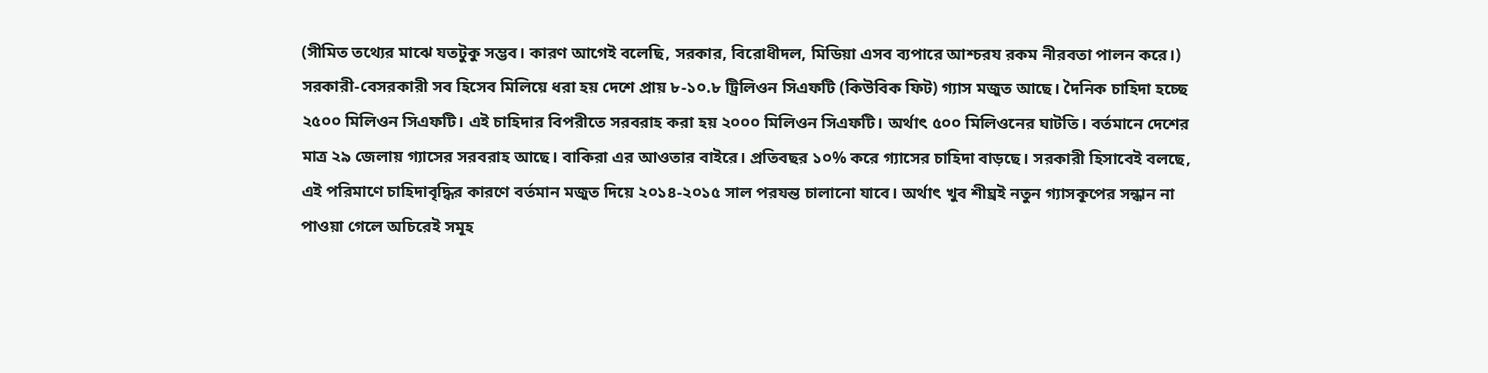(সীমিত তথ্যের মাঝে যতটুকু সম্ভব। কারণ আগেই বলেছি, সরকার, বিরোধীদল, মিডিয়া এসব ব্যপারে আশ্চরয রকম নীরবতা পালন করে।)
সরকারী-বেসরকারী সব হিসেব মিলিয়ে ধরা হয় দেশে প্রায় ৮-১০.৮ ট্রিলিওন সিএফটি (কিউবিক ফিট) গ্যাস মজুত আছে। দৈনিক চাহিদা হচ্ছে ২৫০০ মিলিওন সিএফটি। এই চাহিদার বিপরীতে সরবরাহ করা হয় ২০০০ মিলিওন সিএফটি। অর্থাৎ ৫০০ মিলিওনের ঘাটতি। বর্তমানে দেশের মাত্র ২৯ জেলায় গ্যাসের সরবরাহ আছে। বাকিরা এর আওতার বাইরে। প্রতিবছর ১০% করে গ্যাসের চাহিদা বাড়ছে। সরকারী হিসাবেই বলছে, এই পরিমাণে চাহিদাবৃদ্ধির কারণে বর্তমান মজুত দিয়ে ২০১৪-২০১৫ সাল পরযন্ত চালানো যাবে। অর্থাৎ খুব শীঘ্রই নতুন গ্যাসকূপের সন্ধান না পাওয়া গেলে অচিরেই সমূহ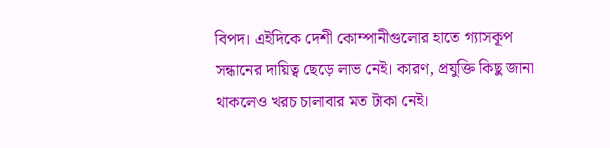বিপদ। এইদিকে দেশী কোম্পানীগুলোর হাতে গ্যাসকূপ সন্ধানের দায়িত্ব ছেড়ে লাভ নেই। কারণ, প্রযুক্তি কিছু জানা থাকলেও খরচ চালাবার মত টাকা নেই।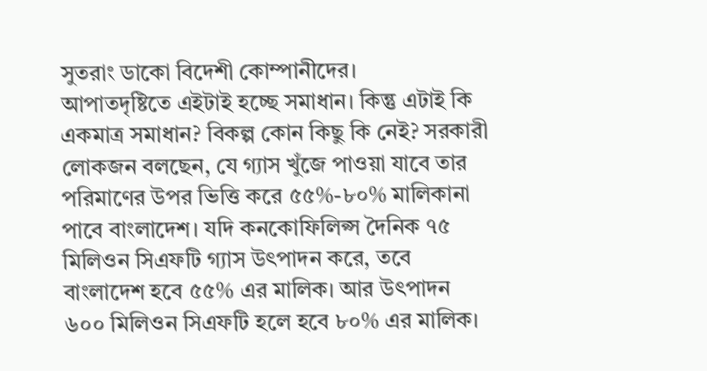সুতরাং ডাকো বিদেশী কোম্পানীদের।
আপাতদৃষ্টিতে এইটাই হচ্ছে সমাধান। কিন্তু এটাই কি একমাত্র সমাধান? বিকল্প কোন কিছু কি নেই? সরকারী লোকজন বলছেন, যে গ্যাস খুঁজে পাওয়া যাবে তার পরিমাণের উপর ভিত্তি করে ৫৫%-৮০% মালিকানা পাবে বাংলাদেশ। যদি কনকোফিলিপ্স দৈনিক ৭৫ মিলিওন সিএফটি গ্যাস উৎপাদন করে, তবে বাংলাদেশ হবে ৫৫% এর মালিক। আর উৎপাদন ৬০০ মিলিওন সিএফটি হলে হবে ৮০% এর মালিক।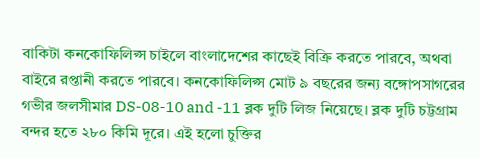বাকিটা কনকোফিলিপ্স চাইলে বাংলাদেশের কাছেই বিক্রি করতে পারবে, অথবা বাইরে রপ্তানী করতে পারবে। কনকোফিলিপ্স মোট ৯ বছরের জন্য বঙ্গোপসাগরের গভীর জলসীমার DS-08-10 and -11 ব্লক দুটি লিজ নিয়েছে। ব্লক দুটি চট্টগ্রাম বন্দর হতে ২৮০ কিমি দূরে। এই হলো চুক্তির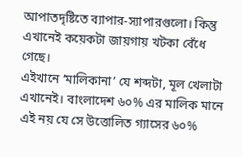আপাতদৃষ্টিতে ব্যাপার-স্যাপারগুলো। কিন্তু এখানেই কয়েকটা জায়গায় খটকা বেঁধে গেছে।
এইখানে ‘মালিকানা’ যে শব্দটা, মূল খেলাটা এখানেই। বাংলাদেশ ৬০% এর মালিক মানে এই নয় যে সে উত্তোলিত গ্যাসের ৬০%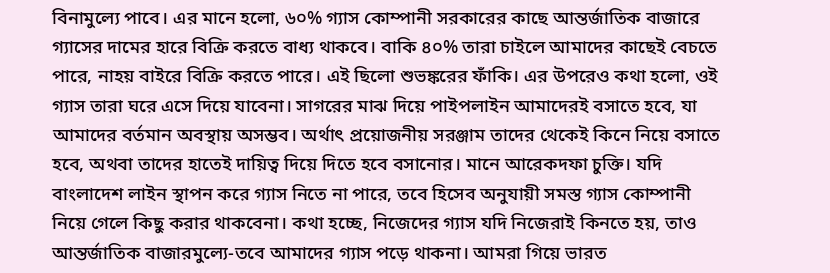বিনামুল্যে পাবে। এর মানে হলো, ৬০% গ্যাস কোম্পানী সরকারের কাছে আন্তর্জাতিক বাজারে গ্যাসের দামের হারে বিক্রি করতে বাধ্য থাকবে। বাকি ৪০% তারা চাইলে আমাদের কাছেই বেচতে পারে, নাহয় বাইরে বিক্রি করতে পারে। এই ছিলো শুভঙ্করের ফাঁকি। এর উপরেও কথা হলো, ওই গ্যাস তারা ঘরে এসে দিয়ে যাবেনা। সাগরের মাঝ দিয়ে পাইপলাইন আমাদেরই বসাতে হবে, যা আমাদের বর্তমান অবস্থায় অসম্ভব। অর্থাৎ প্রয়োজনীয় সরঞ্জাম তাদের থেকেই কিনে নিয়ে বসাতে হবে, অথবা তাদের হাতেই দায়িত্ব দিয়ে দিতে হবে বসানোর। মানে আরেকদফা চুক্তি। যদি বাংলাদেশ লাইন স্থাপন করে গ্যাস নিতে না পারে, তবে হিসেব অনুযায়ী সমস্ত গ্যাস কোম্পানী নিয়ে গেলে কিছু করার থাকবেনা। কথা হচ্ছে, নিজেদের গ্যাস যদি নিজেরাই কিনতে হয়, তাও আন্তর্জাতিক বাজারমুল্যে-তবে আমাদের গ্যাস পড়ে থাকনা। আমরা গিয়ে ভারত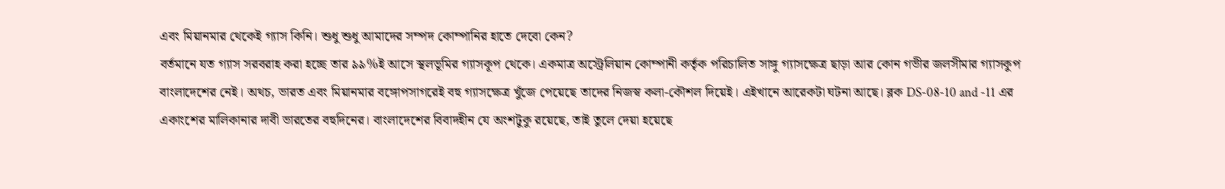এবং মিয়ানমার থেকেই গ্যাস কিনি। শুধু শুধু আমাদের সম্পদ কোম্পানির হাতে দেবো কেন?
বর্তমানে যত গ্যাস সরবরাহ করা হচ্ছে তার ৯৯%ই আসে স্থলভূমির গ্যাসকূপ থেকে। একমাত্র অস্ট্রেলিয়ান কোম্পানী কর্তৃক পরিচালিত সাঙ্গু গ্যাসক্ষেত্র ছাড়া আর কোন গভীর জলসীমার গ্যাসকুপ বাংলাদেশের নেই। অথচ, ভারত এবং মিয়ানমার বঙ্গোপসাগরেই বহু গ্যাসক্ষেত্র খুঁজে পেয়েছে তাদের নিজস্ব কলা-কৌশল দিয়েই। এইখানে আরেকটা ঘটনা আছে। ব্লক DS-08-10 and -11 এর একাংশের মালিকানার দাবী ভারতের বহুদিনের। বাংলাদেশের বিবাদহীন যে অংশটুকু রয়েছে, তাই তুলে দেয়া হয়েছে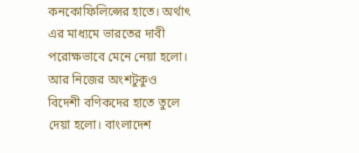কনকোফিলিপ্সের হাতে। অর্থাৎ এর মাধ্যমে ভারতের দাবী পরোক্ষভাবে মেনে নেয়া হলো। আর নিজের অংশটুকুও বিদেশী বণিকদের হাতে তুলে দেয়া হলো। বাংলাদেশ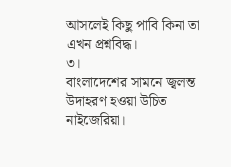আসলেই কিছু পাবি কিনা তা এখন প্রশ্নবিদ্ধ।
৩।
বাংলাদেশের সামনে জ্বলন্ত উদাহরণ হওয়া উচিত নাইজেরিয়া।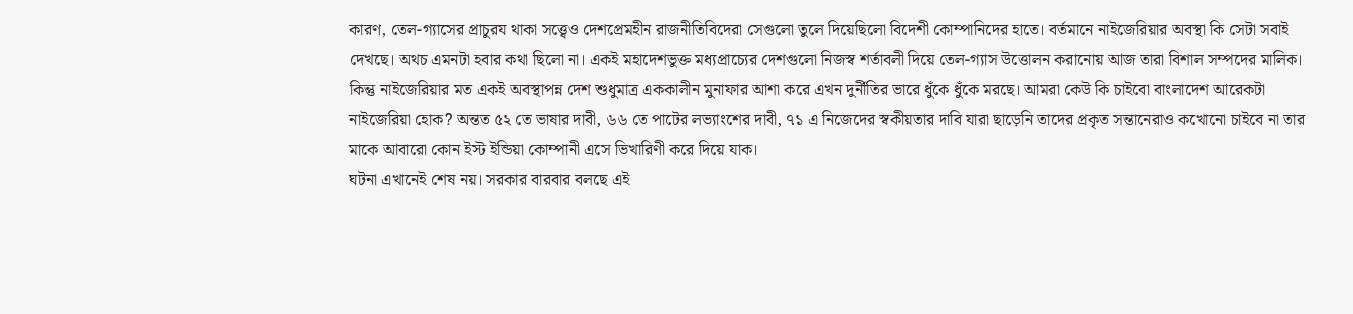কারণ, তেল-গ্যাসের প্রাচুরয থাকা সত্ত্বেও দেশপ্রেমহীন রাজনীতিবিদেরা সেগুলো তুলে দিয়েছিলো বিদেশী কোম্পানিদের হাতে। বর্তমানে নাইজেরিয়ার অবস্থা কি সেটা সবাই দেখছে। অথচ এমনটা হবার কথা ছিলো না। একই মহাদেশভুক্ত মধ্যপ্রাচ্যের দেশগুলো নিজস্ব শর্তাবলী দিয়ে তেল-গ্যাস উত্তোলন করানোয় আজ তারা বিশাল সম্পদের মালিক। কিন্তু নাইজেরিয়ার মত একই অবস্থাপন্ন দেশ শুধুমাত্র এককালীন মুনাফার আশা করে এখন দুর্নীতির ভারে ধুঁকে ধুঁকে মরছে। আমরা কেউ কি চাইবো বাংলাদেশ আরেকটা নাইজেরিয়া হোক? অন্তত ৫২ তে ভাষার দাবী, ৬৬ তে পাটের লভ্যাংশের দাবী, ৭১ এ নিজেদের স্বকীয়তার দাবি যারা ছাড়েনি তাদের প্রকৃত সন্তানেরাও কখোনো চাইবে না তার মাকে আবারো কোন ইস্ট ইন্ডিয়া কোম্পানী এসে ভিখারিণী করে দিয়ে যাক।
ঘটনা এখানেই শেষ নয়। সরকার বারবার বলছে এই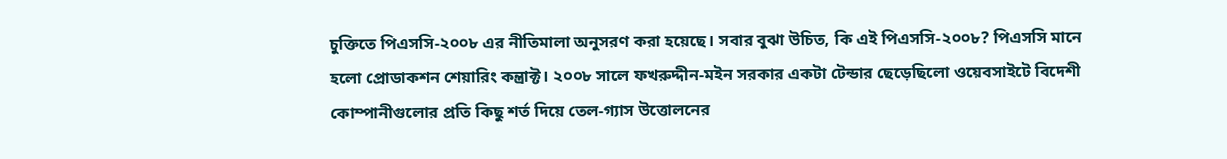চুক্তিতে পিএসসি-২০০৮ এর নীতিমালা অনুসরণ করা হয়েছে। সবার বুঝা উচিত, কি এই পিএসসি-২০০৮? পিএসসি মানে হলো প্রোডাকশন শেয়ারিং কন্ত্রাক্ট। ২০০৮ সালে ফখরুদ্দীন-মইন সরকার একটা টেন্ডার ছেড়েছিলো ওয়েবসাইটে বিদেশী কোম্পানীগুলোর প্রতি কিছু শর্ত দিয়ে তেল-গ্যাস উত্তোলনের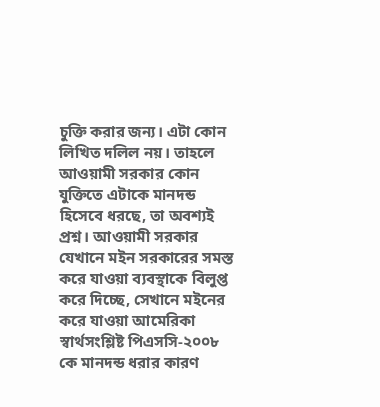চুক্তি করার জন্য। এটা কোন লিখিত দলিল নয়। তাহলে আওয়ামী সরকার কোন যুক্তিতে এটাকে মানদন্ড হিসেবে ধরছে, তা অবশ্যই প্রশ্ন। আওয়ামী সরকার যেখানে মইন সরকারের সমস্ত করে যাওয়া ব্যবস্থাকে বিলুপ্ত করে দিচ্ছে, সেখানে মইনের করে যাওয়া আমেরিকা স্বার্থসংশ্লিষ্ট পিএসসি-২০০৮ কে মানদন্ড ধরার কারণ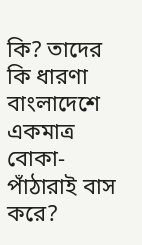কি? তাদের কি ধারণা বাংলাদেশে একমাত্র বোকা-পাঁঠারাই বাস করে?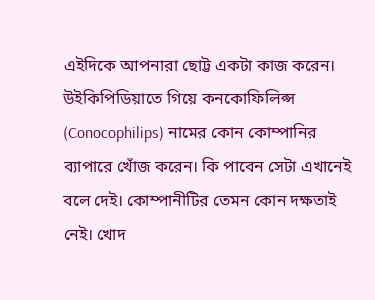এইদিকে আপনারা ছোট্ট একটা কাজ করেন। উইকিপিডিয়াতে গিয়ে কনকোফিলিপ্স (Conocophilips) নামের কোন কোম্পানির ব্যাপারে খোঁজ করেন। কি পাবেন সেটা এখানেই বলে দেই। কোম্পানীটির তেমন কোন দক্ষতাই নেই। খোদ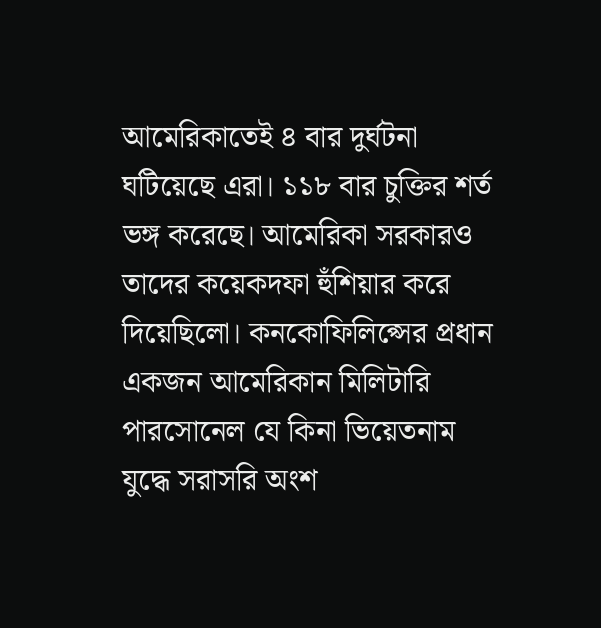আমেরিকাতেই ৪ বার দুর্ঘটনা ঘটিয়েছে এরা। ১১৮ বার চুক্তির শর্ত ভঙ্গ করেছে। আমেরিকা সরকারও তাদের কয়েকদফা হুঁশিয়ার করে দিয়েছিলো। কনকোফিলিপ্সের প্রধান একজন আমেরিকান মিলিটারি পারসোনেল যে কিনা ভিয়েতনাম যুদ্ধে সরাসরি অংশ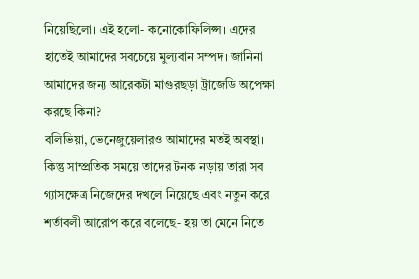নিয়েছিলো। এই হলো- কনোকোফিলিপ্স। এদের হাতেই আমাদের সবচেয়ে মুল্যবান সম্পদ। জানিনা আমাদের জন্য আরেকটা মাগুরছড়া ট্রাজেডি অপেক্ষা করছে কিনা?
বলিভিয়া, ভেনেজুয়েলারও আমাদের মতই অবস্থা। কিন্তু সাম্প্রতিক সময়ে তাদের টনক নড়ায় তারা সব গ্যাসক্ষেত্র নিজেদের দখলে নিয়েছে এবং নতুন করে শর্তাবলী আরোপ করে বলেছে- হয় তা মেনে নিতে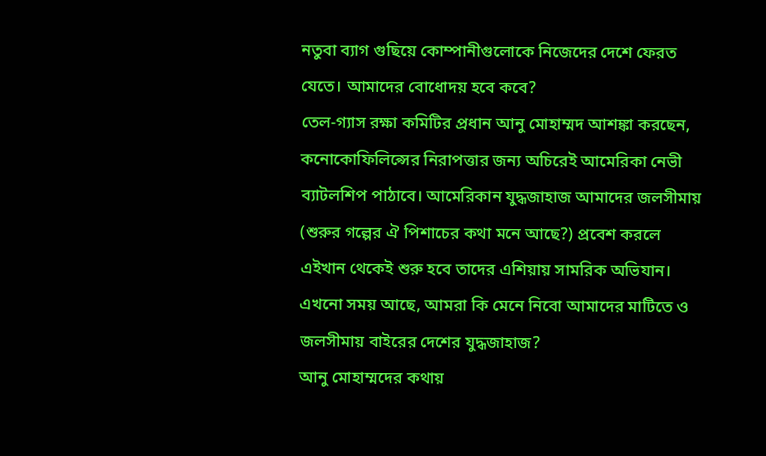নতুবা ব্যাগ গুছিয়ে কোম্পানীগুলোকে নিজেদের দেশে ফেরত যেতে। আমাদের বোধোদয় হবে কবে?
তেল-গ্যাস রক্ষা কমিটির প্রধান আনু মোহাম্মদ আশঙ্কা করছেন, কনোকোফিলিপ্সের নিরাপত্তার জন্য অচিরেই আমেরিকা নেভী ব্যাটলশিপ পাঠাবে। আমেরিকান যুদ্ধজাহাজ আমাদের জলসীমায় (শুরুর গল্পের ঐ পিশাচের কথা মনে আছে?) প্রবেশ করলে এইখান থেকেই শুরু হবে তাদের এশিয়ায় সামরিক অভিযান। এখনো সময় আছে, আমরা কি মেনে নিবো আমাদের মাটিতে ও জলসীমায় বাইরের দেশের যুদ্ধজাহাজ?
আনু মোহাম্মদের কথায়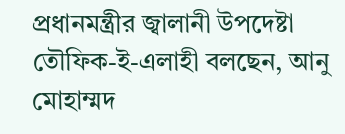প্রধানমন্ত্রীর জ্বালানী উপদেষ্টা তৌফিক-ই-এলাহী বলছেন, আনু মোহাম্মদ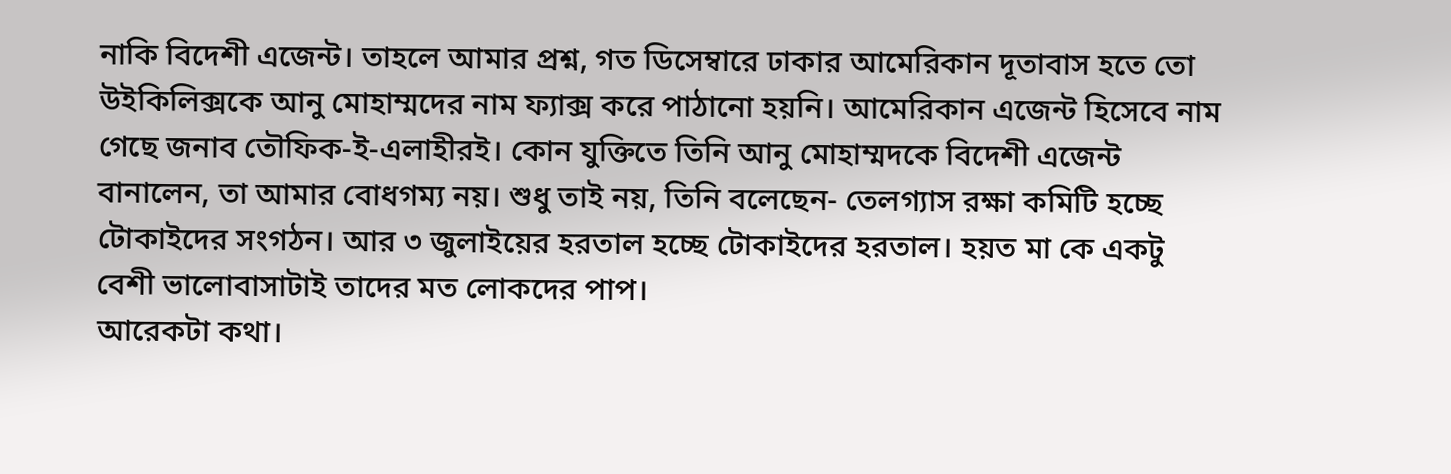নাকি বিদেশী এজেন্ট। তাহলে আমার প্রশ্ন, গত ডিসেম্বারে ঢাকার আমেরিকান দূতাবাস হতে তো উইকিলিক্সকে আনু মোহাম্মদের নাম ফ্যাক্স করে পাঠানো হয়নি। আমেরিকান এজেন্ট হিসেবে নাম গেছে জনাব তৌফিক-ই-এলাহীরই। কোন যুক্তিতে তিনি আনু মোহাম্মদকে বিদেশী এজেন্ট বানালেন, তা আমার বোধগম্য নয়। শুধু তাই নয়, তিনি বলেছেন- তেলগ্যাস রক্ষা কমিটি হচ্ছে টোকাইদের সংগঠন। আর ৩ জুলাইয়ের হরতাল হচ্ছে টোকাইদের হরতাল। হয়ত মা কে একটু বেশী ভালোবাসাটাই তাদের মত লোকদের পাপ।
আরেকটা কথা।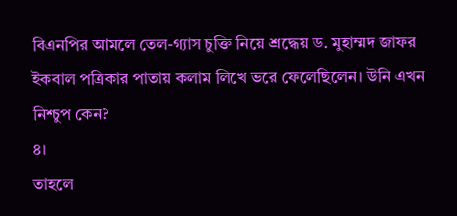বিএনপির আমলে তেল-গ্যাস চুক্তি নিয়ে শ্রদ্ধেয় ড. মুহাম্মদ জাফর ইকবাল পত্রিকার পাতায় কলাম লিখে ভরে ফেলেছিলেন। উনি এখন নিশ্চুপ কেন?
৪।
তাহলে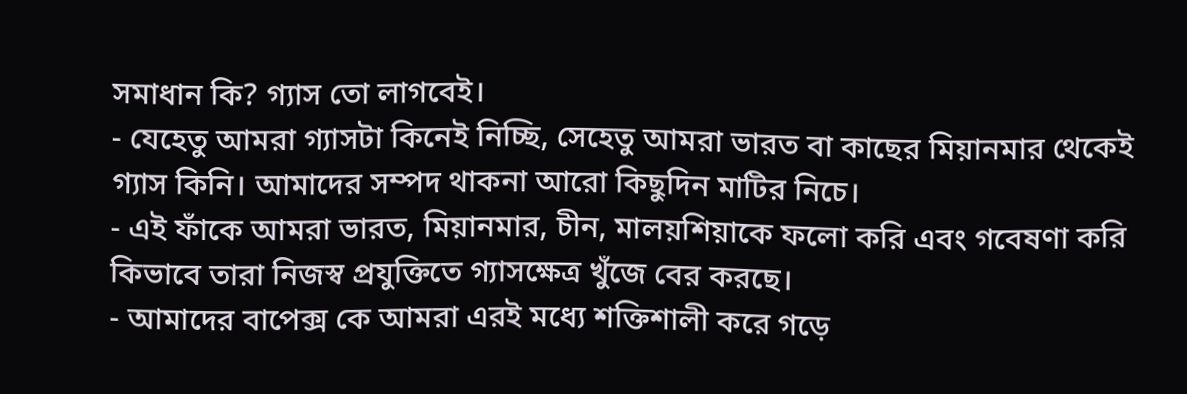সমাধান কি? গ্যাস তো লাগবেই।
- যেহেতু আমরা গ্যাসটা কিনেই নিচ্ছি, সেহেতু আমরা ভারত বা কাছের মিয়ানমার থেকেই গ্যাস কিনি। আমাদের সম্পদ থাকনা আরো কিছুদিন মাটির নিচে।
- এই ফাঁকে আমরা ভারত, মিয়ানমার, চীন, মালয়শিয়াকে ফলো করি এবং গবেষণা করি কিভাবে তারা নিজস্ব প্রযুক্তিতে গ্যাসক্ষেত্র খুঁজে বের করছে।
- আমাদের বাপেক্স কে আমরা এরই মধ্যে শক্তিশালী করে গড়ে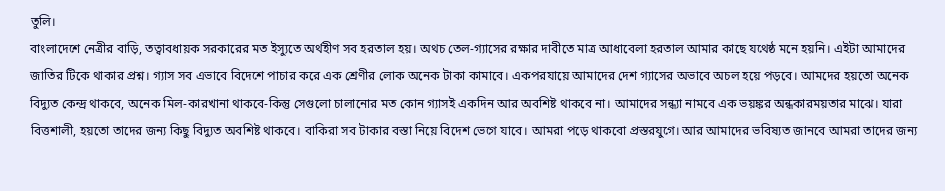তুলি।
বাংলাদেশে নেত্রীর বাড়ি, তত্বাবধায়ক সরকারের মত ইস্যুতে অর্থহীণ সব হরতাল হয়। অথচ তেল-গ্যাসের রক্ষার দাবীতে মাত্র আধাবেলা হরতাল আমার কাছে যথেষ্ঠ মনে হয়নি। এইটা আমাদের জাতির টিকে থাকার প্রশ্ন। গ্যাস সব এভাবে বিদেশে পাচার করে এক শ্রেণীর লোক অনেক টাকা কামাবে। একপরযায়ে আমাদের দেশ গ্যাসের অভাবে অচল হয়ে পড়বে। আমদের হয়তো অনেক বিদ্যুত কেন্দ্র থাকবে, অনেক মিল-কারখানা থাকবে-কিন্তু সেগুলো চালানোর মত কোন গ্যাসই একদিন আর অবশিষ্ট থাকবে না। আমাদের সন্ধ্যা নামবে এক ভয়ঙ্কর অন্ধকারময়তার মাঝে। যারা বিত্তশালী, হয়তো তাদের জন্য কিছু বিদ্যুত অবশিষ্ট থাকবে। বাকিরা সব টাকার বস্তা নিয়ে বিদেশ ভেগে যাবে। আমরা পড়ে থাকবো প্রস্তরযুগে। আর আমাদের ভবিষ্যত জানবে আমরা তাদের জন্য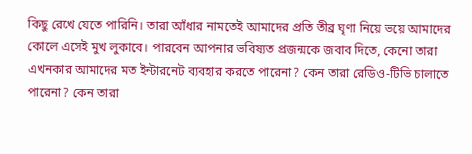কিছু রেখে যেতে পারিনি। তারা আঁধার নামতেই আমাদের প্রতি তীব্র ঘৃণা নিয়ে ভয়ে আমাদের কোলে এসেই মুখ লুকাবে। পারবেন আপনার ভবিষ্যত প্রজন্মকে জবাব দিতে, কেনো তারা এখনকার আমাদের মত ইন্টারনেট ব্যবহার করতে পারেনা? কেন তারা রেডিও-টিভি চালাতে পারেনা? কেন তারা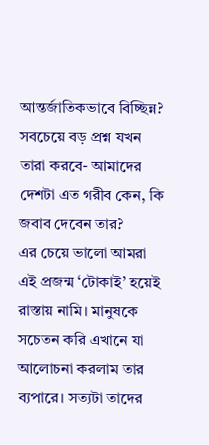আন্তর্জাতিকভাবে বিচ্ছিন্ন? সবচেয়ে বড় প্রশ্ন যখন তারা করবে- আমাদের দেশটা এত গরীব কেন, কি জবাব দেবেন তার?
এর চেয়ে ভালো আমরা এই প্রজন্ম ‘টোকাই’ হয়েই রাস্তায় নামি। মানুষকে সচেতন করি এখানে যা আলোচনা করলাম তার ব্যপারে। সত্যটা তাদের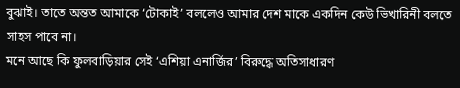বুঝাই। তাতে অন্তত আমাকে ‘টোকাই’ বললেও আমার দেশ মাকে একদিন কেউ ভিখারিনী বলতে সাহস পাবে না।
মনে আছে কি ফুলবাড়িয়ার সেই ‘এশিয়া এনার্জির’ বিরুদ্ধে অতিসাধারণ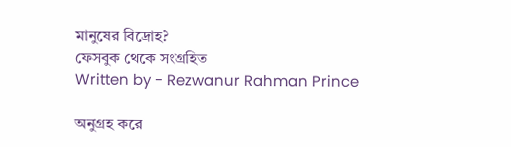মানুষের বিদ্রোহ?
ফেসবুক থেকে সংগ্রহিত
Written by - Rezwanur Rahman Prince

অনুগ্রহ করে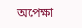অপেক্ষা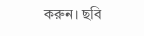করুন। ছবি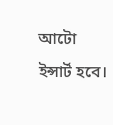আটো ইন্সার্ট হবে।